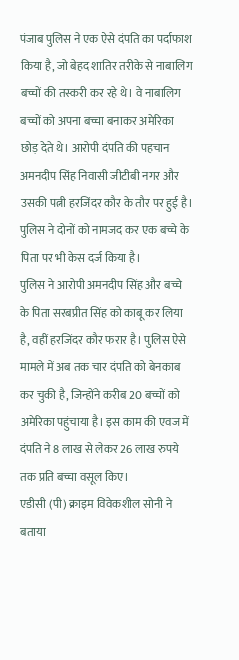पंजाब पुलिस ने एक ऐसे दंपति का पर्दाफाश किया है, जो बेहद शातिर तरीके से नाबालिग बच्चों की तस्करी कर रहे थे। वे नाबालिग बच्चों को अपना बच्चा बनाकर अमेरिका छोड़ देते थे। आरोपी दंपति की पहचान अमनदीप सिंह निवासी जीटीबी नगर और उसकी पत्नी हरजिंदर कौर के तौर पर हुई है। पुलिस ने दोनों को नामजद कर एक बच्चे के पिता पर भी केस दर्ज किया है।
पुलिस ने आरोपी अमनदीप सिंह और बच्चे के पिता सरबप्रीत सिंह को काबू कर लिया है, वहीं हरजिंदर कौर फरार है। पुलिस ऐसे मामले में अब तक चार दंपति को बेनकाब कर चुकी है, जिन्होंने करीब 20 बच्चों को अमेरिका पहुंचाया है। इस काम की एवज में दंपति ने 8 लाख से लेकर 26 लाख रुपये तक प्रति बच्चा वसूल किए।
एडीसी (पी) क्राइम विवेकशील सोनी ने बताया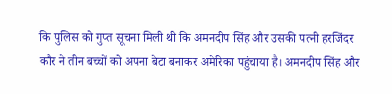कि पुलिस को गुप्त सूचना मिली थी कि अमनदीप सिंह और उसकी पत्नी हरजिंदर कौर ने तीन बच्चों को अपना बेटा बनाकर अमेरिका पहुंचाया है। अमनदीप सिंह और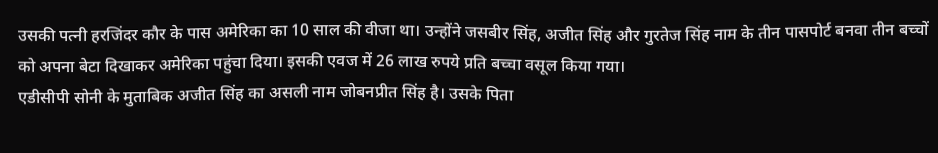उसकी पत्नी हरजिंदर कौर के पास अमेरिका का 10 साल की वीजा था। उन्होंने जसबीर सिंह, अजीत सिंह और गुरतेज सिंह नाम के तीन पासपोर्ट बनवा तीन बच्चों को अपना बेटा दिखाकर अमेरिका पहुंचा दिया। इसकी एवज में 26 लाख रुपये प्रति बच्चा वसूल किया गया।
एडीसीपी सोनी के मुताबिक अजीत सिंह का असली नाम जोबनप्रीत सिंह है। उसके पिता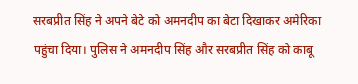सरबप्रीत सिंह ने अपने बेटे को अमनदीप का बेटा दिखाकर अमेरिका पहुंचा दिया। पुलिस ने अमनदीप सिंह और सरबप्रीत सिंह को काबू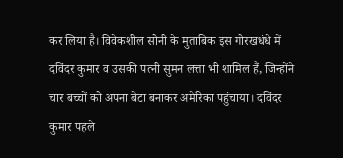कर लिया है। विवेकशील सोनी के मुताबिक इस गोरखधंधे में दविंदर कुमार व उसकी पत्नी सुमन लत्ता भी शामिल हैं, जिन्होंने चार बच्चों को अपना बेटा बनाकर अमेरिका पहुंचाया। दविंदर कुमार पहले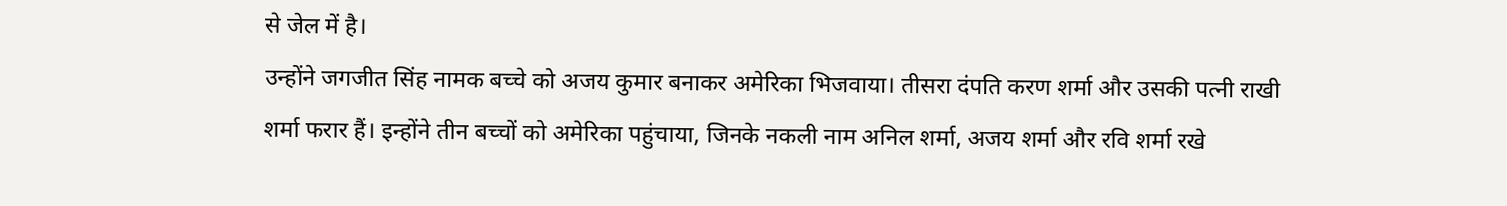से जेल में है।
उन्होंने जगजीत सिंह नामक बच्चे को अजय कुमार बनाकर अमेरिका भिजवाया। तीसरा दंपति करण शर्मा और उसकी पत्नी राखी शर्मा फरार हैं। इन्होंने तीन बच्चों को अमेरिका पहुंचाया, जिनके नकली नाम अनिल शर्मा, अजय शर्मा और रवि शर्मा रखे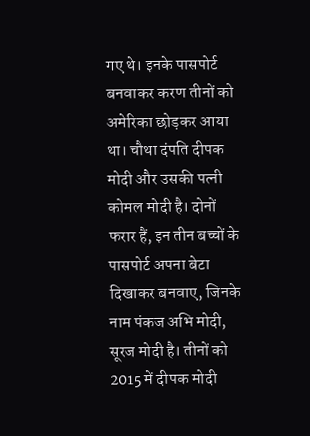गए थे। इनके पासपोर्ट बनवाकर करण तीनों को अमेरिका छोड़कर आया था। चौथा दंपति दीपक मोदी और उसकी पत्नी कोमल मोदी है। दोनों फरार हैं, इन तीन बच्चों के पासपोर्ट अपना बेटा दिखाकर बनवाए, जिनके नाम पंकज अभि मोदी, सूरज मोदी है। तीनों को 2015 में दीपक मोदी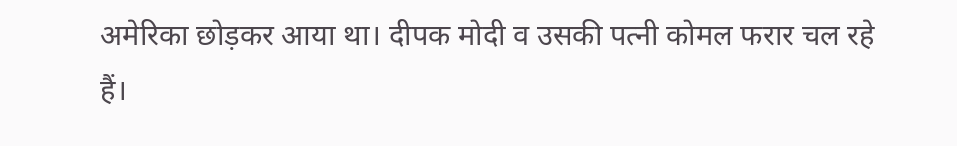अमेरिका छोड़कर आया था। दीपक मोदी व उसकी पत्नी कोमल फरार चल रहे हैं।